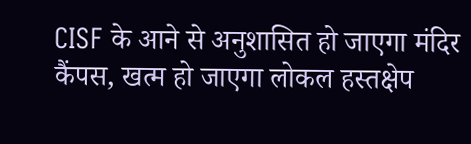CISF के आने से अनुशासित हो जाएगा मंदिर कैंपस, खत्म हो जाएगा लोकल हस्तक्षेप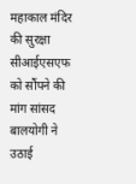महाकाल मंदिर की सुरक्षा सीआईएसएफ को सौंपने की मांग सांसद बालयोगी ने उठाई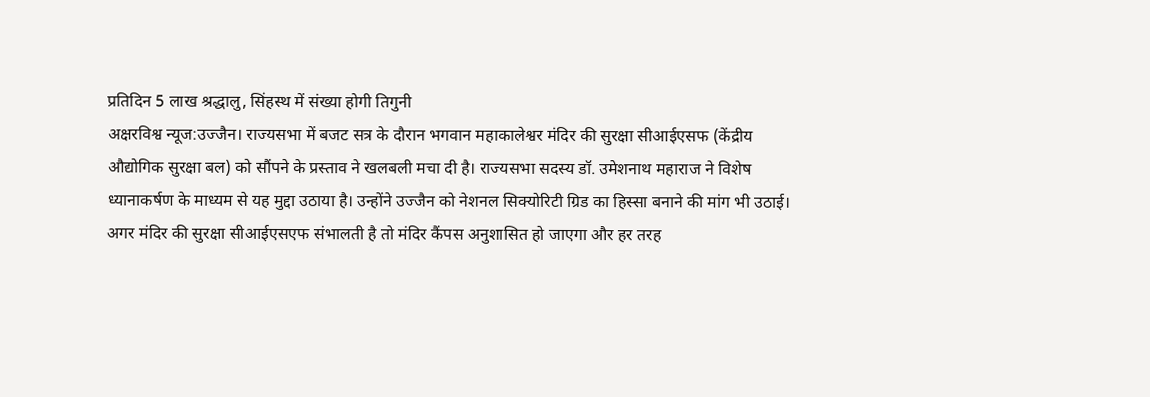प्रतिदिन 5 लाख श्रद्धालु, सिंहस्थ में संख्या होगी तिगुनी
अक्षरविश्व न्यूज:उज्जैन। राज्यसभा में बजट सत्र के दौरान भगवान महाकालेश्वर मंदिर की सुरक्षा सीआईएसफ (केंद्रीय औद्योगिक सुरक्षा बल) को सौंपने के प्रस्ताव ने खलबली मचा दी है। राज्यसभा सदस्य डॉ. उमेशनाथ महाराज ने विशेष ध्यानाकर्षण के माध्यम से यह मुद्दा उठाया है। उन्होंने उज्जैन को नेशनल सिक्योरिटी ग्रिड का हिस्सा बनाने की मांग भी उठाई। अगर मंदिर की सुरक्षा सीआईएसएफ संभालती है तो मंदिर कैंपस अनुशासित हो जाएगा और हर तरह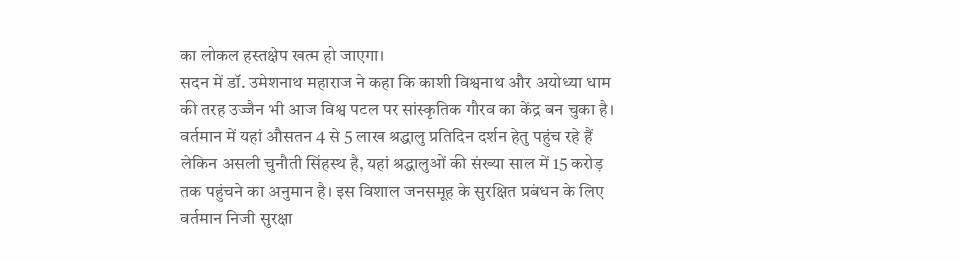का लोकल हस्तक्षेप खत्म हो जाएगा।
सदन में डॉ. उमेशनाथ महाराज ने कहा कि काशी विश्वनाथ और अयोध्या धाम की तरह उज्जैन भी आज विश्व पटल पर सांस्कृतिक गौरव का केंद्र बन चुका है। वर्तमान में यहां औसतन 4 से 5 लाख श्रद्धालु प्रतिदिन दर्शन हेतु पहुंच रहे हैं लेकिन असली चुनौती सिंहस्थ है, यहां श्रद्धालुओं की संख्या साल में 15 करोड़ तक पहुंचने का अनुमान है। इस विशाल जनसमूह के सुरक्षित प्रबंधन के लिए वर्तमान निजी सुरक्षा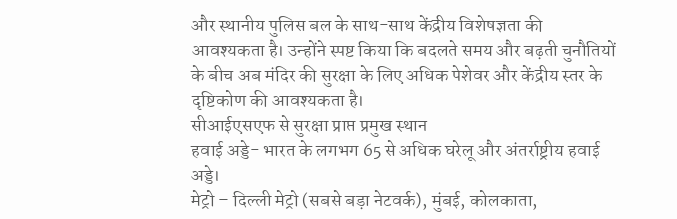और स्थानीय पुलिस बल के साथ-साथ केंद्रीय विशेषज्ञता की आवश्यकता है। उन्होंने स्पष्ट किया कि बदलते समय और बढ़ती चुनौतियों के बीच अब मंदिर की सुरक्षा के लिए अधिक पेशेवर और केंद्रीय स्तर के दृष्टिकोण की आवश्यकता है।
सीआईएसएफ से सुरक्षा प्राप्त प्रमुख स्थान
हवाई अड्डे- भारत के लगभग 65 से अधिक घरेलू और अंतर्राष्ट्रीय हवाई अड्डे।
मेट्रो – दिल्ली मेट्रो (सबसे बड़ा नेटवर्क), मुंबई, कोलकाता,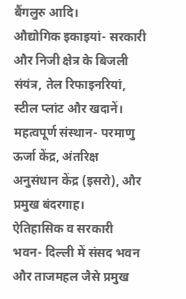बैंगलुरु आदि।
औद्योगिक इकाइयां- सरकारी और निजी क्षेत्र के बिजली संयंत्र, तेल रिफाइनरियां, स्टील प्लांट और खदानें।
महत्वपूर्ण संस्थान- परमाणु ऊर्जा केंद्र, अंतरिक्ष अनुसंधान केंद्र (इसरो), और प्रमुख बंदरगाह।
ऐतिहासिक व सरकारी भवन- दिल्ली में संसद भवन और ताजमहल जैसे प्रमुख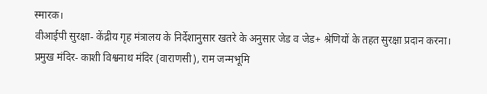स्मारक।
वीआईपी सुरक्षा- केंद्रीय गृह मंत्रालय के निर्देशानुसार खतरे के अनुसार जेड व जेड+ श्रेणियों के तहत सुरक्षा प्रदान करना।
प्रमुख मंदिर- काशी विश्वनाथ मंदिर (वाराणसी), राम जन्मभूमि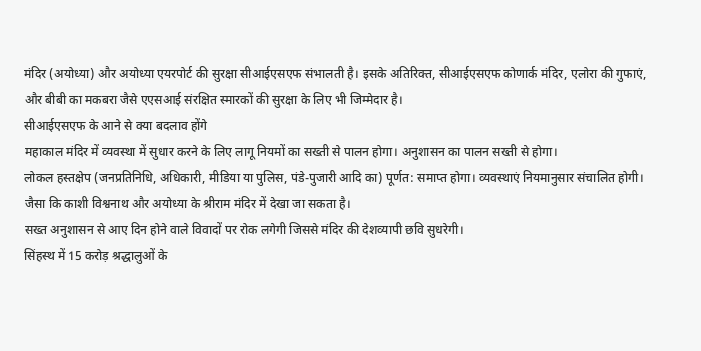मंदिर (अयोध्या) और अयोध्या एयरपोर्ट की सुरक्षा सीआईएसएफ संभालती है। इसके अतिरिक्त, सीआईएसएफ कोणार्क मंदिर, एलोरा की गुफाएं, और बीबी का मकबरा जैसे एएसआई संरक्षित स्मारकों की सुरक्षा के लिए भी जिम्मेदार है।
सीआईएसएफ के आने से क्या बदलाव होंगे
महाकाल मंदिर में व्यवस्था में सुधार करने के लिए लागू नियमों का सख्ती से पालन होगा। अनुशासन का पालन सख्ती से होगा।
लोकल हस्तक्षेप (जनप्रतिनिधि, अधिकारी, मीडिया या पुलिस, पंडे-पुजारी आदि का) पूर्णत: समाप्त होगा। व्यवस्थाएं नियमानुसार संचालित होगी। जैसा कि काशी विश्वनाथ और अयोध्या के श्रीराम मंदिर में देखा जा सकता है।
सख्त अनुशासन से आए दिन होने वाले विवादों पर रोक लगेगी जिससे मंदिर की देशव्यापी छवि सुधरेगी।
सिंहस्थ में 15 करोड़ श्रद्धालुओं के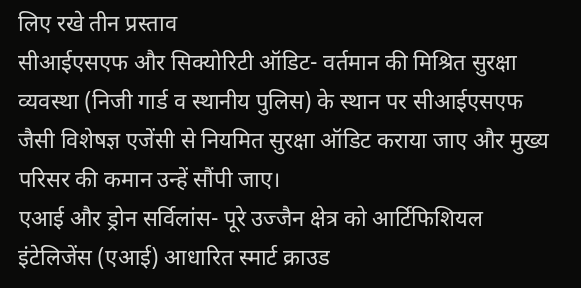लिए रखे तीन प्रस्ताव
सीआईएसएफ और सिक्योरिटी ऑडिट- वर्तमान की मिश्रित सुरक्षा व्यवस्था (निजी गार्ड व स्थानीय पुलिस) के स्थान पर सीआईएसएफ जैसी विशेषज्ञ एजेंसी से नियमित सुरक्षा ऑडिट कराया जाए और मुख्य परिसर की कमान उन्हें सौंपी जाए।
एआई और ड्रोन सर्विलांस- पूरे उज्जैन क्षेत्र को आर्टिफिशियल इंटेलिजेंस (एआई) आधारित स्मार्ट क्राउड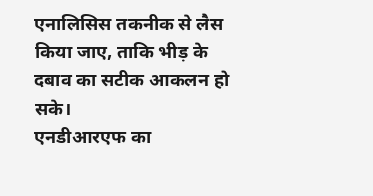एनालिसिस तकनीक से लैस किया जाए, ताकि भीड़ के दबाव का सटीक आकलन हो सके।
एनडीआरएफ का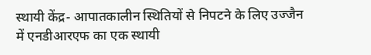स्थायी केंद्र- आपातकालीन स्थितियों से निपटने के लिए उज्जैन में एनडीआरएफ का एक स्थायी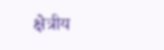क्षेत्रीय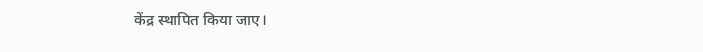केंद्र स्थापित किया जाए।